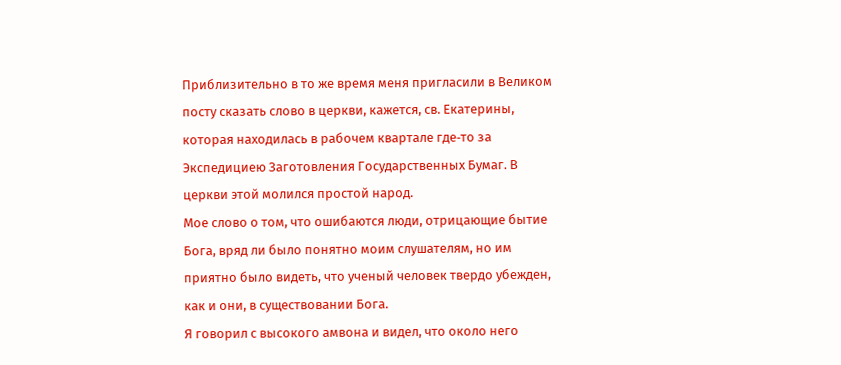Приблизительно в то же время меня пригласили в Великом посту сказать слово в церкви, кажется, св. Екатерины, которая находилась в рабочем квартале где‑то за Экспедициею Заготовления Государственных Бумаг. В церкви этой молился простой народ.
Мое слово о том, что ошибаются люди, отрицающие бытие Бога, вряд ли было понятно моим слушателям, но им приятно было видеть, что ученый человек твердо убежден, как и они, в существовании Бога.
Я говорил с высокого амвона и видел, что около него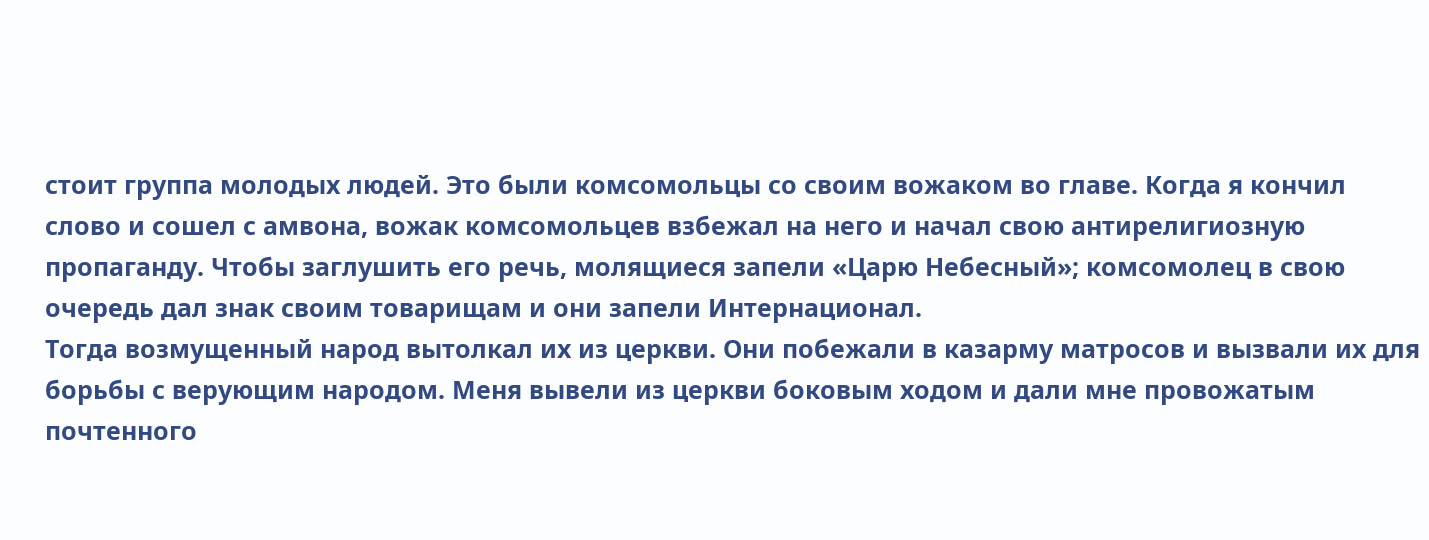стоит группа молодых людей. Это были комсомольцы со своим вожаком во главе. Когда я кончил слово и сошел с амвона, вожак комсомольцев взбежал на него и начал свою антирелигиозную пропаганду. Чтобы заглушить его речь, молящиеся запели «Царю Небесный»; комсомолец в свою очередь дал знак своим товарищам и они запели Интернационал.
Тогда возмущенный народ вытолкал их из церкви. Они побежали в казарму матросов и вызвали их для борьбы с верующим народом. Меня вывели из церкви боковым ходом и дали мне провожатым почтенного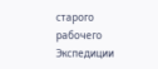старого рабочего Экспедиции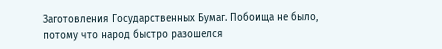Заготовления Государственных Бумаг. Побоища не было, потому что народ быстро разошелся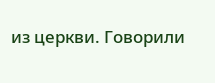из церкви. Говорили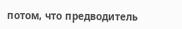потом, что предводитель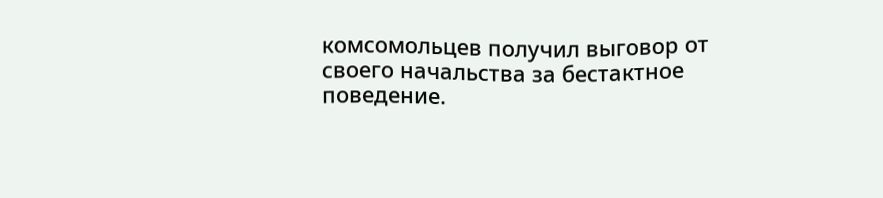комсомольцев получил выговор от своего начальства за бестактное поведение.